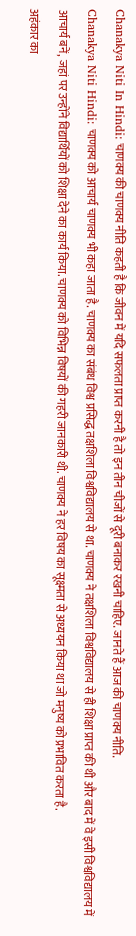Chanakya Niti In Hindi: चाणक्य की चाणक्य नीति कहती है कि जीवन में यदि सफलता प्राप्त करनी है तो इन तीन चीजों से दूरी बनाकर रखनी चाहिए. जानते हैं आज की चाणक्य नीति.
Chanakya Niti Hindi: चाणक्य को आचार्य चाणक्य भी कहा जाता है. चाणक्य का संबंध विश्व प्रसिद्ध तक्षशिला विश्वविद्यालय से था. चाणक्य ने तक्षशिला विश्वविद्यालय से ही शिक्षा प्राप्त की थी और बाद में वे इसी विश्वविद्यालय में आचार्य बनें, जहां पर उन्होंने विद्यार्थियों को शिक्षा देने का कार्य किया. चाणक्य को विभिन्न विषयों की गहरी जानकारी थी. चाणक्य ने हर विषय का सूक्ष्मता से अध्ययन किया था जो मनुष्य को प्रभावित करता है.
अहंकार का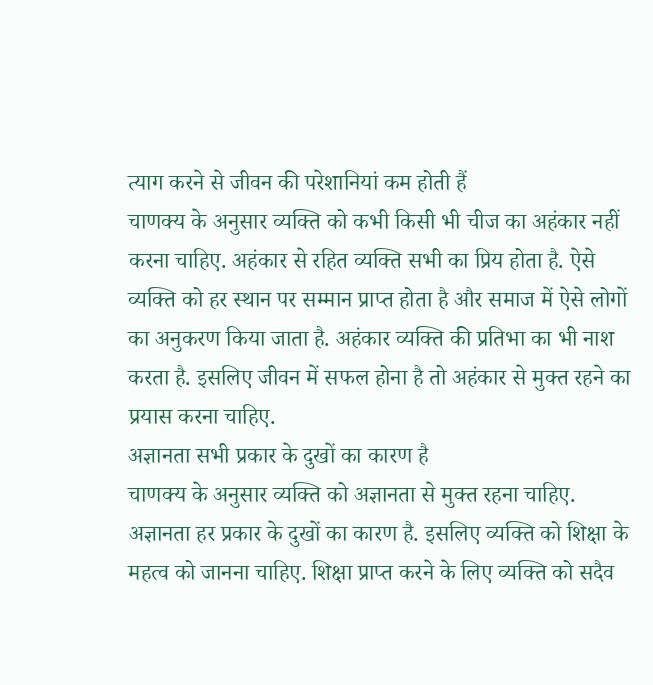त्याग करने से जीवन की परेशानियां कम होती हैं
चाणक्य के अनुसार व्यक्ति को कभी किसी भी चीज का अहंकार नहीं करना चाहिए. अहंकार से रहित व्यक्ति सभी का प्रिय होता है. ऐसे व्यक्ति को हर स्थान पर सम्मान प्राप्त होता है और समाज में ऐसे लोगों का अनुकरण किया जाता है. अहंकार व्यक्ति की प्रतिभा का भी नाश करता है. इसलिए जीवन में सफल होना है तो अहंकार से मुक्त रहने का प्रयास करना चाहिए.
अज्ञानता सभी प्रकार के दुखों का कारण है
चाणक्य के अनुसार व्यक्ति को अज्ञानता से मुक्त रहना चाहिए. अज्ञानता हर प्रकार के दुखों का कारण है. इसलिए व्यक्ति को शिक्षा के महत्व को जानना चाहिए. शिक्षा प्राप्त करने के लिए व्यक्ति को सदैव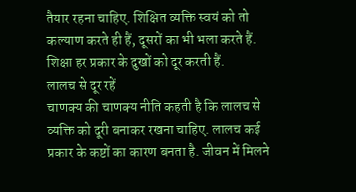तैयार रहना चाहिए. शिक्षित व्यक्ति स्वयं को तो कल्याण करते ही हैं, दूसरों का भी भला करते हैं. शिक्षा हर प्रकार के दुखों को दूर करती हैं.
लालच से दूर रहें
चाणक्य की चाणक्य नीति कहती है कि लालच से व्यक्ति को दूरी बनाकर रखना चाहिए. लालच कई प्रकार के कष्टों का कारण बनता है. जीवन में मिलने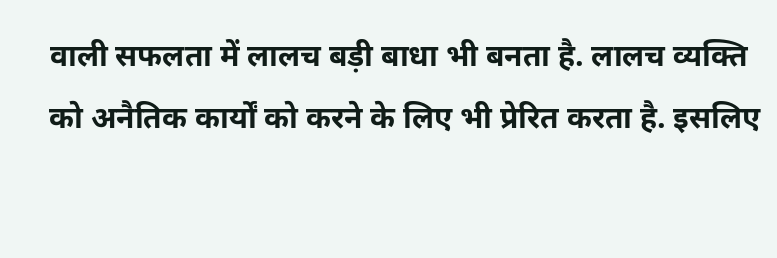वाली सफलता में लालच बड़ी बाधा भी बनता है. लालच व्यक्ति को अनैतिक कार्यों को करने के लिए भी प्रेरित करता है. इसलिए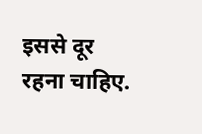इससे दूर रहना चाहिए.